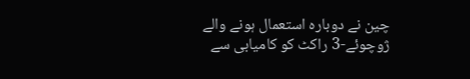چین نے دوبارہ استعمال ہونے والے ژوچوئے-3 راکٹ کو کامیابی سے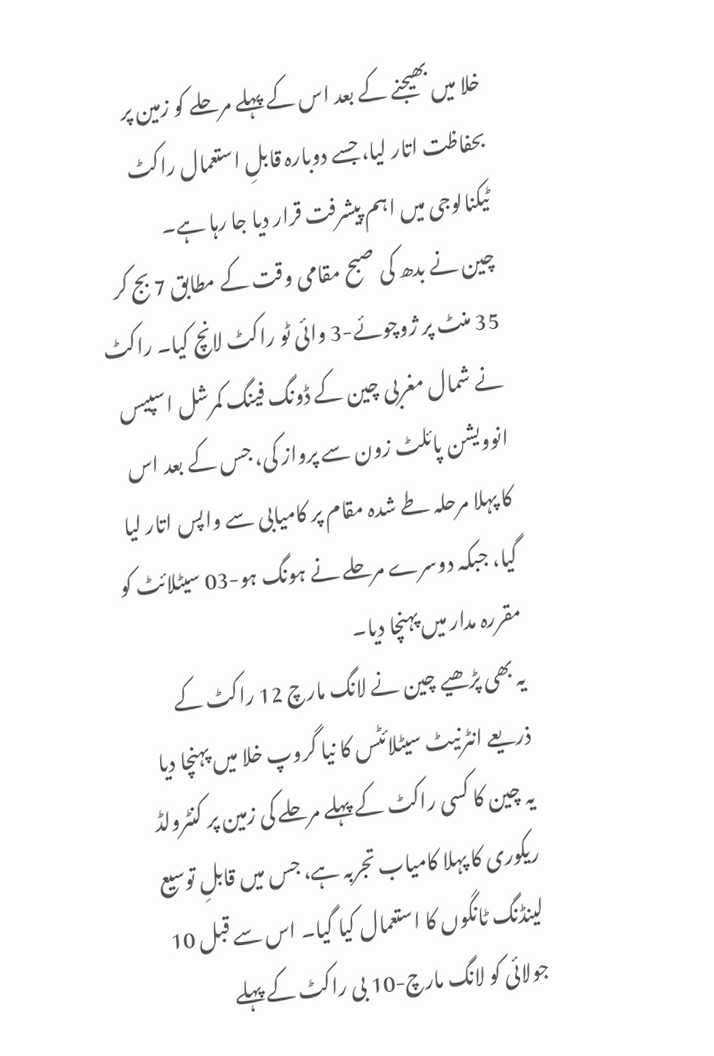خلا میں بھیجنے کے بعد اس کے پہلے مرحلے کو زمین پر بحفاظت اتار لیا، جسے دوبارہ قابلِ استعمال راکٹ ٹیکنالوجی میں اہم پیشرفت قرار دیا جا رہا ہے۔
چین نے بدھ کی صبح مقامی وقت کے مطابق 7 بج کر 35 منٹ پر ژوچوئے-3 وائی ٹو راکٹ لانچ کیا۔ راکٹ نے شمال مغربی چین کے ڈونگ فینگ کمرشل اسپیس انوویشن پائلٹ زون سے پرواز کی، جس کے بعد اس کا پہلا مرحلہ طے شدہ مقام پر کامیابی سے واپس اتار لیا گیا، جبکہ دوسرے مرحلے نے ہونگ ہو-03 سیٹلائٹ کو مقررہ مدار میں پہنچا دیا۔
یہ بھی پڑھیے چین نے لانگ مارچ 12 راکٹ کے ذریعے انٹرنیٹ سیٹلائٹس کا نیا گروپ خلا میں پہنچا دیا
یہ چین کا کسی راکٹ کے پہلے مرحلے کی زمین پر کنٹرولڈ ریکوری کا پہلا کامیاب تجربہ ہے، جس میں قابلِ توسیع لینڈنگ ٹانگوں کا استعمال کیا گیا۔ اس سے قبل 10 جولائی کو لانگ مارچ-10 بی راکٹ کے پہلے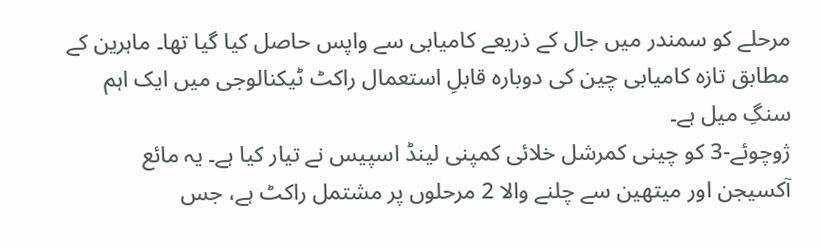مرحلے کو سمندر میں جال کے ذریعے کامیابی سے واپس حاصل کیا گیا تھا۔ ماہرین کے مطابق تازہ کامیابی چین کی دوبارہ قابلِ استعمال راکٹ ٹیکنالوجی میں ایک اہم سنگِ میل ہے۔
ژوچوئے-3 کو چینی کمرشل خلائی کمپنی لینڈ اسپیس نے تیار کیا ہے۔ یہ مائع آکسیجن اور میتھین سے چلنے والا 2 مرحلوں پر مشتمل راکٹ ہے، جس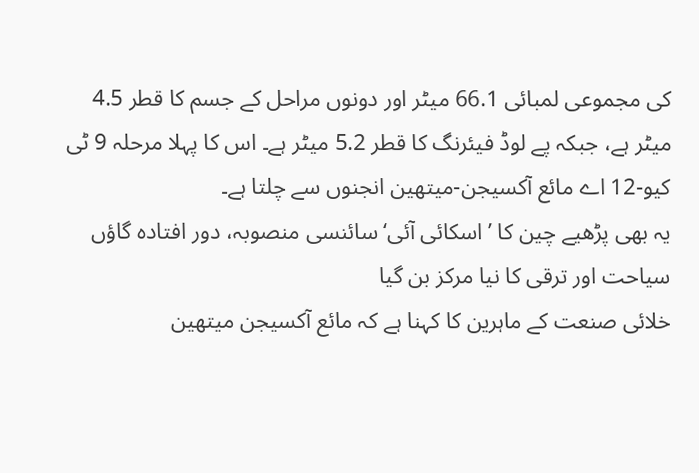کی مجموعی لمبائی 66.1 میٹر اور دونوں مراحل کے جسم کا قطر 4.5 میٹر ہے، جبکہ پے لوڈ فیئرنگ کا قطر 5.2 میٹر ہے۔ اس کا پہلا مرحلہ 9 ٹی کیو-12 اے مائع آکسیجن-میتھین انجنوں سے چلتا ہے۔
یہ بھی پڑھیے چین کا ’اسکائی آئی‘ سائنسی منصوبہ، دور افتادہ گاؤں سیاحت اور ترقی کا نیا مرکز بن گیا
خلائی صنعت کے ماہرین کا کہنا ہے کہ مائع آکسیجن میتھین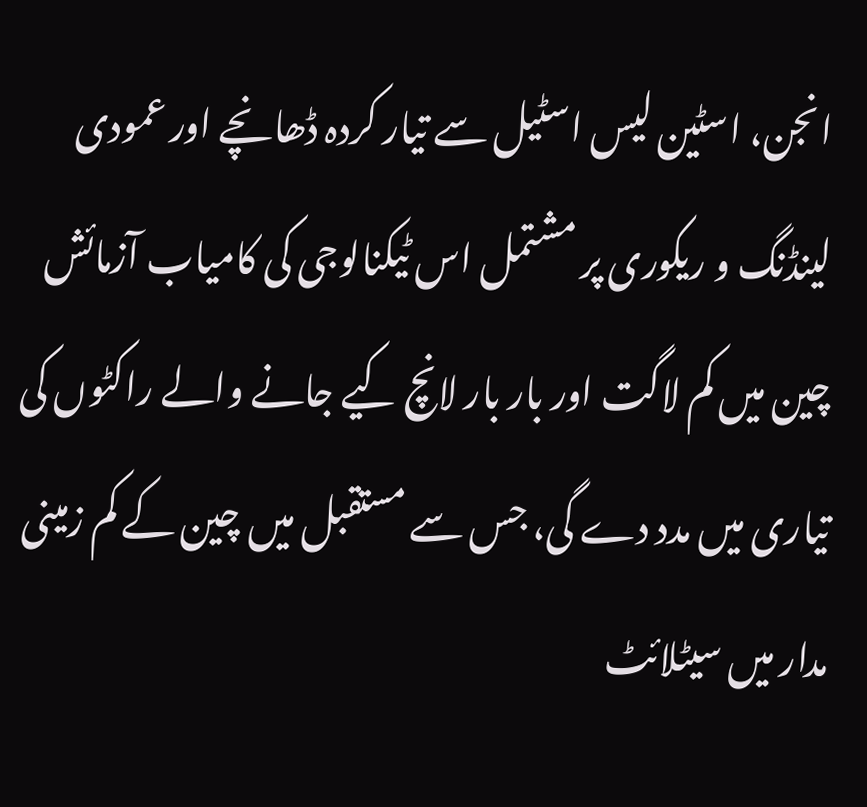انجن، اسٹین لیس اسٹیل سے تیار کردہ ڈھانچے اور عمودی لینڈنگ و ریکوری پر مشتمل اس ٹیکنالوجی کی کامیاب آزمائش چین میں کم لاگت اور بار بار لانچ کیے جانے والے راکٹوں کی تیاری میں مدد دے گی، جس سے مستقبل میں چین کے کم زمینی مدار میں سیٹلائٹ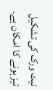نیٹ ورک کی تشکیل تیز ہونے کا امکان ہے۔